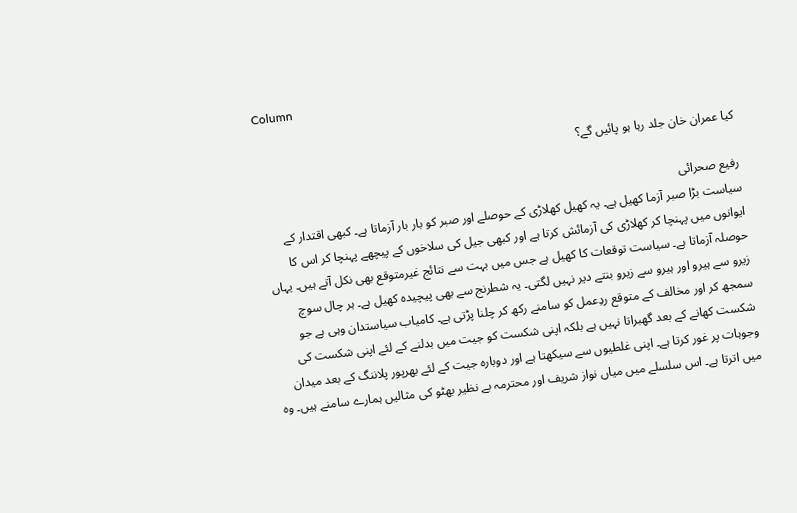Column

کیا عمران خان جلد رہا ہو پائیں گے؟

رفیع صحرائی
سیاست بڑا صبر آزما کھیل ہے۔ یہ کھیل کھلاڑی کے حوصلے اور صبر کو بار بار آزماتا ہے۔ کبھی اقتدار کے ایوانوں میں پہنچا کر کھلاڑی کی آزمائش کرتا ہے اور کبھی جیل کی سلاخوں کے پیچھے پہنچا کر اس کا حوصلہ آزماتا ہے۔ سیاست توقعات کا کھیل ہے جس میں بہت سے نتائج غیرمتوقع بھی نکل آتے ہیں۔ یہاں زیرو سے ہیرو اور ہیرو سے زیرو بنتے دیر نہیں لگتی۔ یہ شطرنج سے بھی پیچیدہ کھیل ہے۔ ہر چال سوچ سمجھ کر اور مخالف کے متوقع ردِعمل کو سامنے رکھ کر چلنا پڑتی ہے۔ کامیاب سیاستدان وہی ہے جو شکست کھانے کے بعد گھبراتا نہیں ہے بلکہ اپنی شکست کو جیت میں بدلنے کے لئے اپنی شکست کی وجوہات پر غور کرتا ہے۔ اپنی غلطیوں سے سیکھتا ہے اور دوبارہ جیت کے لئے بھرپور پلاننگ کے بعد میدان میں اترتا ہے۔ اس سلسلے میں میاں نواز شریف اور محترمہ بے نظیر بھٹو کی مثالیں ہمارے سامنے ہیں۔ وہ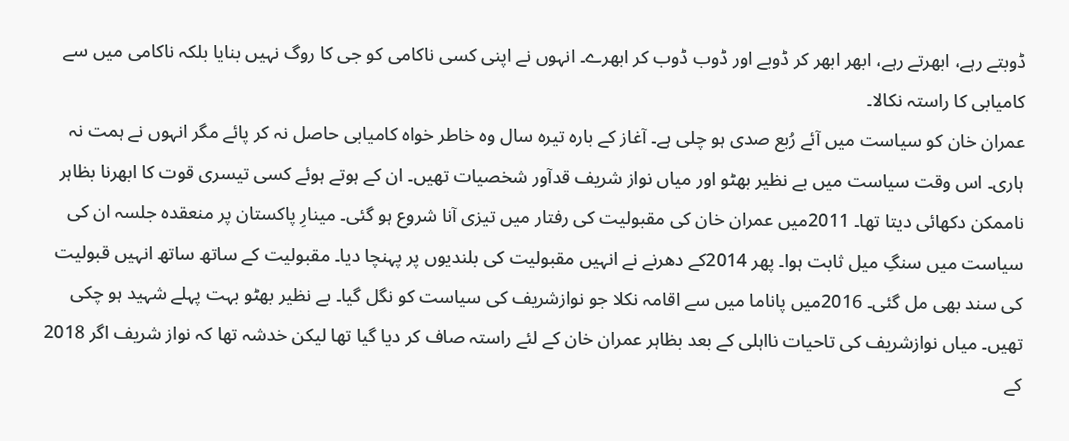ڈوبتے رہے، ابھرتے رہے، ابھر ابھر کر ڈوبے اور ڈوب ڈوب کر ابھرے۔ انہوں نے اپنی کسی ناکامی کو جی کا روگ نہیں بنایا بلکہ ناکامی میں سے کامیابی کا راستہ نکالا۔
عمران خان کو سیاست میں آئے رُبع صدی ہو چلی ہے۔ آغاز کے بارہ تیرہ سال وہ خاطر خواہ کامیابی حاصل نہ کر پائے مگر انہوں نے ہمت نہ ہاری۔ اس وقت سیاست میں بے نظیر بھٹو اور میاں نواز شریف قدآور شخصیات تھیں۔ ان کے ہوتے ہوئے کسی تیسری قوت کا ابھرنا بظاہر ناممکن دکھائی دیتا تھا۔ 2011میں عمران خان کی مقبولیت کی رفتار میں تیزی آنا شروع ہو گئی۔ مینارِ پاکستان پر منعقدہ جلسہ ان کی سیاست میں سنگِ میل ثابت ہوا۔ پھر 2014کے دھرنے نے انہیں مقبولیت کی بلندیوں پر پہنچا دیا۔ مقبولیت کے ساتھ ساتھ انہیں قبولیت کی سند بھی مل گئی۔ 2016میں پاناما میں سے اقامہ نکلا جو نوازشریف کی سیاست کو نگل گیا۔ بے نظیر بھٹو بہت پہلے شہید ہو چکی تھیں۔ میاں نوازشریف کی تاحیات نااہلی کے بعد بظاہر عمران خان کے لئے راستہ صاف کر دیا گیا تھا لیکن خدشہ تھا کہ نواز شریف اگر 2018 کے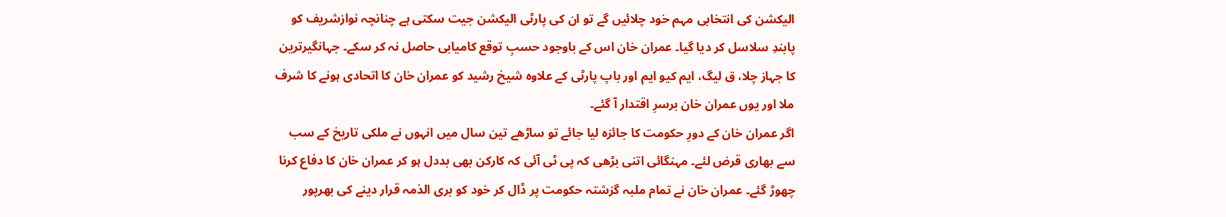الیکشن کی انتخابی مہم خود چلائیں گے تو ان کی پارٹی الیکشن جیت سکتی ہے چنانچہ نوازشریف کو پابندِ سلاسل کر دیا گیا۔ عمران خان اس کے باوجود حسبِ توقع کامیابی حاصل نہ کر سکے۔ جہانگیرترین کا جہاز چلا، ق لیگ، ایم کیو ایم اور باپ پارٹی کے علاوہ شیخ رشید کو عمران خان کا اتحادی ہونے کا شرف ملا اور یوں عمران خان برسرِ اقتدار آ گئے۔
اگر عمران خان کے دورِ حکومت کا جائزہ لیا جائے تو ساڑھے تین سال میں انہوں نے ملکی تاریخ کے سب سے بھاری قرض لئے۔ مہنگائی اتنی بڑھی کہ پی ٹی آئی کہ کارکن بھی بددل ہو کر عمران خان کا دفاع کرنا چھوڑ گئے۔ عمران خان نے تمام ملبہ گزشتہ حکومت پر ڈال کر خود کو بری الذمہ قرار دینے کی بھرپور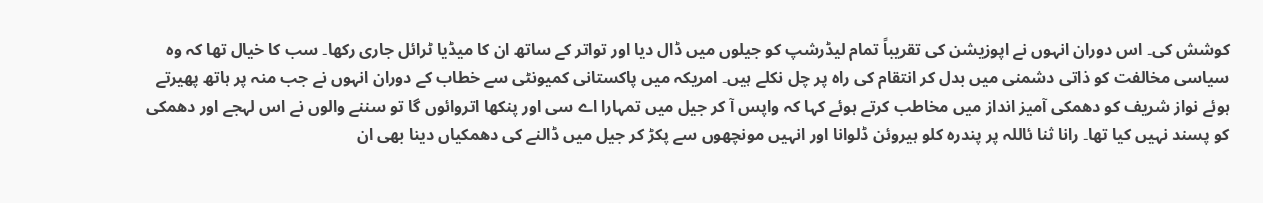کوشش کی۔ اس دوران انہوں نے اپوزیشن کی تقریباً تمام لیڈرشپ کو جیلوں میں ڈال دیا اور تواتر کے ساتھ ان کا میڈیا ٹرائل جاری رکھا۔ سب کا خیال تھا کہ وہ سیاسی مخالفت کو ذاتی دشمنی میں بدل کر انتقام کی راہ پر چل نکلے ہیں۔ امریکہ میں پاکستانی کمیونٹی سے خطاب کے دوران انہوں نے جب منہ پر ہاتھ پھیرتے ہوئے نواز شریف کو دھمکی آمیز انداز میں مخاطب کرتے ہوئے کہا کہ واپس آ کر جیل میں تمہارا اے سی اور پنکھا اتروائوں گا تو سننے والوں نے اس لہجے اور دھمکی کو پسند نہیں کیا تھا۔ رانا ثنا ئاللہ پر پندرہ کلو ہیروئن ڈلوانا اور انہیں مونچھوں سے پکڑ کر جیل میں ڈالنے کی دھمکیاں دینا بھی ان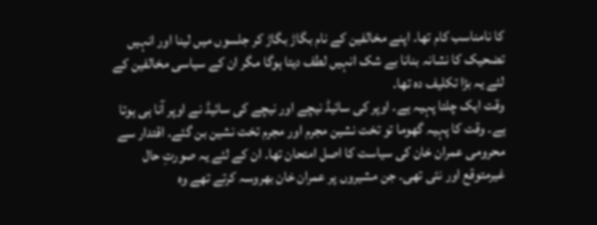کا نامناسب کام تھا۔ اپنے مخالفین کے نام بگاڑ بگاڑ کر جلسوں میں لینا اور انہیں تضحیک کا نشانہ بنانا بے شک انہیں لطف دیتا ہوگا مگر ان کے سیاسی مخالفین کے لئے یہ بڑا تکلیف دہ تھا۔
وقت ایک چلتا پہیہ ہے۔ اوپر کی سائیڈ نیچے اور نیچے کی سائیڈ نے اوپر آنا ہی ہوتا ہے۔ وقت کا پہیہ گھوما تو تخت نشین مجرم اور مجرم تخت نشین بن گئے۔ اقتدار سے محرومی عمران خان کی سیاست کا اصل امتحان تھا۔ ان کے لئے یہ صورتِ حال غیرمتوقع اور نئی تھی۔ جن مشیروں پر عمران خان بھروسہ کرتے تھے وہ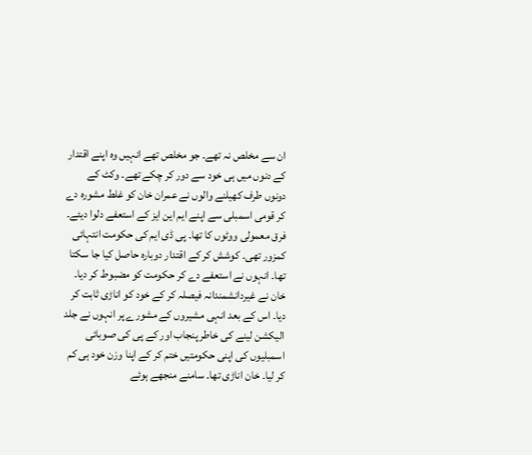ان سے مخلص نہ تھے۔ جو مخلص تھے انہیں وہ اپنے اقتدار کے دنوں میں ہی خود سے دور کر چکے تھے۔ وکٹ کے دونوں طرف کھیلنے والوں نے عمران خان کو غلط مشورہ دے کر قومی اسمبلی سے اپنے ایم این ایز کے استعفے دلوا دیئے۔ فرق معمولی ووٹوں کا تھا۔ پی ڈی ایم کی حکومت انتہائی کمزور تھی۔ کوشش کر کے اقتدار دوبارہ حاصل کیا جا سکتا تھا۔ انہوں نے استعفے دے کر حکومت کو مضبوط کر دیا۔ خان نے غیردانشمندانہ فیصلہ کر کے خود کو اناڑی ثابت کر دیا۔ اس کے بعد انہی مشیروں کے مشورے پر انہوں نے جلد الیکشن لینے کی خاطر پنجاب اور کے پی کی صوبائی اسمبلیوں کی اپنی حکومتیں ختم کر کے اپنا وزن خود ہی کم کر لیا۔ خان اناڑی تھا۔ سامنے منجھے ہوئے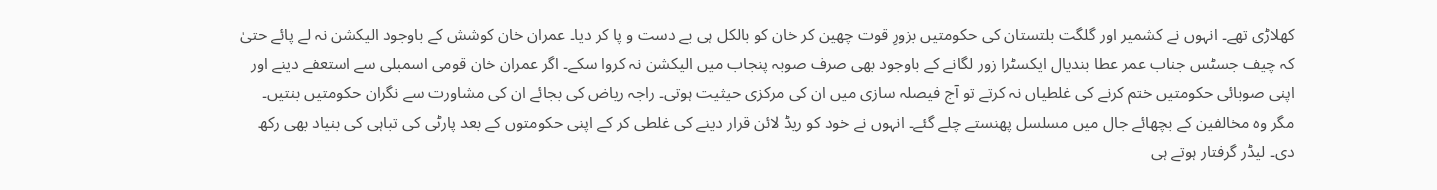کھلاڑی تھے۔ انہوں نے کشمیر اور گلگت بلتستان کی حکومتیں بزورِ قوت چھین کر خان کو بالکل ہی بے دست و پا کر دیا۔ عمران خان کوشش کے باوجود الیکشن نہ لے پائے حتیٰ کہ چیف جسٹس جناب عمر عطا بندیال ایکسٹرا زور لگانے کے باوجود بھی صرف صوبہ پنجاب میں الیکشن نہ کروا سکے۔ اگر عمران خان قومی اسمبلی سے استعفے دینے اور اپنی صوبائی حکومتیں ختم کرنے کی غلطیاں نہ کرتے تو آج فیصلہ سازی میں ان کی مرکزی حیثیت ہوتی۔ راجہ ریاض کی بجائے ان کی مشاورت سے نگران حکومتیں بنتیں۔ مگر وہ مخالفین کے بچھائے جال میں مسلسل پھنستے چلے گئے۔ انہوں نے خود کو ریڈ لائن قرار دینے کی غلطی کر کے اپنی حکومتوں کے بعد پارٹی کی تباہی کی بنیاد بھی رکھ دی۔ لیڈر گرفتار ہوتے ہی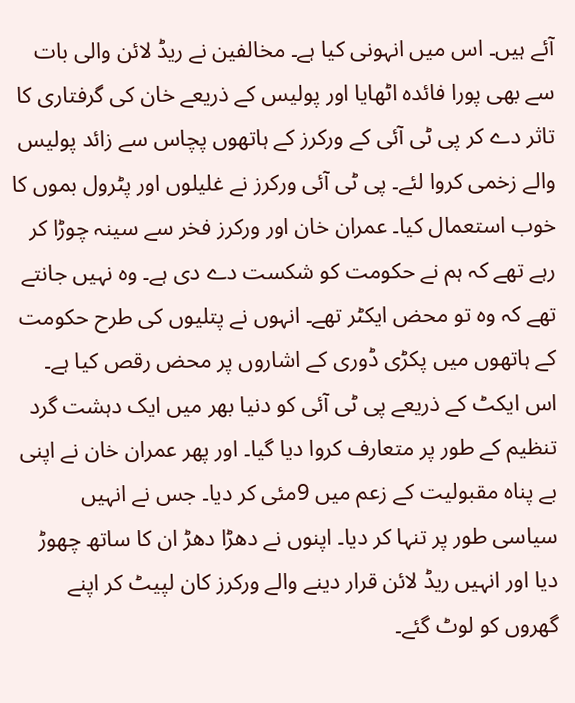آئے ہیں۔ اس میں انہونی کیا ہے۔ مخالفین نے ریڈ لائن والی بات سے بھی پورا فائدہ اٹھایا اور پولیس کے ذریعے خان کی گرفتاری کا تاثر دے کر پی ٹی آئی کے ورکرز کے ہاتھوں پچاس سے زائد پولیس والے زخمی کروا لئے۔ پی ٹی آئی ورکرز نے غلیلوں اور پٹرول بموں کا خوب استعمال کیا۔ عمران خان اور ورکرز فخر سے سینہ چوڑا کر رہے تھے کہ ہم نے حکومت کو شکست دے دی ہے۔ وہ نہیں جانتے تھے کہ وہ تو محض ایکٹر تھے۔ انہوں نے پتلیوں کی طرح حکومت کے ہاتھوں میں پکڑی ڈوری کے اشاروں پر محض رقص کیا ہے۔ اس ایکٹ کے ذریعے پی ٹی آئی کو دنیا بھر میں ایک دہشت گرد تنظیم کے طور پر متعارف کروا دیا گیا۔ اور پھر عمران خان نے اپنی بے پناہ مقبولیت کے زعم میں 9مئی کر دیا۔ جس نے انہیں سیاسی طور پر تنہا کر دیا۔ اپنوں نے دھڑا دھڑ ان کا ساتھ چھوڑ دیا اور انہیں ریڈ لائن قرار دینے والے ورکرز کان لپیٹ کر اپنے گھروں کو لوٹ گئے۔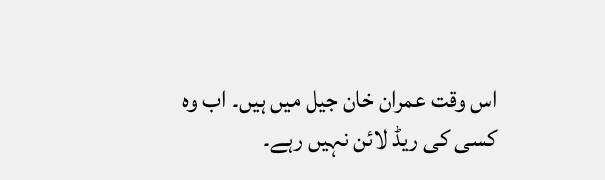اس وقت عمران خان جیل میں ہیں۔ اب وہ کسی کی ریڈ لائن نہیں رہے۔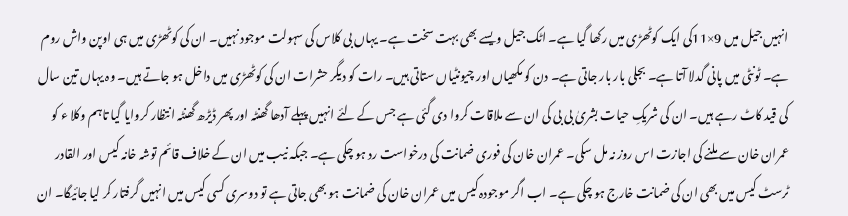انہیں جیل میں 9×11کی ایک کوٹھڑی میں رکھا گیا ہے۔ اٹک جیل ویسے بھی بہت سخت ہے۔ یہاں بی کلاس کی سہولت موجود نہیں۔ ان کی کوٹھڑی میں ہی اوپن واش روم ہے۔ ٹونٹی میں پانی گدلا آتا ہے۔ بجلی بار بار جاتی ہے۔ دن کو مکھیاں اور چیونٹیاں ستاتی ہیں۔ رات کو دیگر حشرات ان کی کوٹھڑی میں داخل ہو جاتے ہیں۔ وہ یہاں تین سال کی قید کاٹ رہے ہیں۔ ان کی شریکِ حیات بشریٰ بی بی کی ان سے ملاقات کروا دی گئی ہے جس کے لئے انہیں پہلے آدھا گھنٹہ اور پھر ڈیڑھ گھنٹہ انتظار کروایا گیا تاہم وکلا ء کو عمران خان سے ملنے کی اجازت اس روز نہ مل سکی۔ عمران خان کی فوری ضمانت کی درخواست رد ہو چکی ہے۔ جبکہ نیب میں ان کے خلاف قائم توشہ خانہ کیس اور القادر ٹرسٹ کیس میں بھی ان کی ضمانت خارج ہو چکی ہے۔ اب اگر موجودہ کیس میں عمران خان کی ضمانت ہو بھی جاتی ہے تو دوسری کسی کیس میں انہیں گرفتار کر لیا جائیگا۔ ان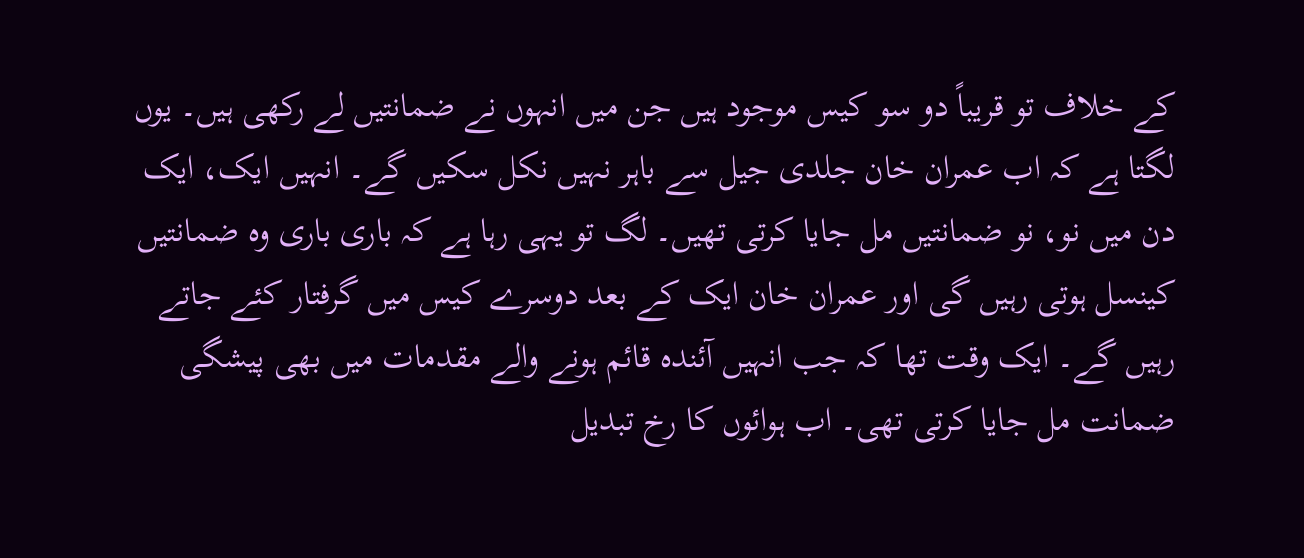کے خلاف تو قریباً دو سو کیس موجود ہیں جن میں انہوں نے ضمانتیں لے رکھی ہیں۔ یوں لگتا ہے کہ اب عمران خان جلدی جیل سے باہر نہیں نکل سکیں گے۔ انہیں ایک، ایک دن میں نو، نو ضمانتیں مل جایا کرتی تھیں۔ لگ تو یہی رہا ہے کہ باری باری وہ ضمانتیں کینسل ہوتی رہیں گی اور عمران خان ایک کے بعد دوسرے کیس میں گرفتار کئے جاتے رہیں گے۔ ایک وقت تھا کہ جب انہیں آئندہ قائم ہونے والے مقدمات میں بھی پیشگی ضمانت مل جایا کرتی تھی۔ اب ہوائوں کا رخ تبدیل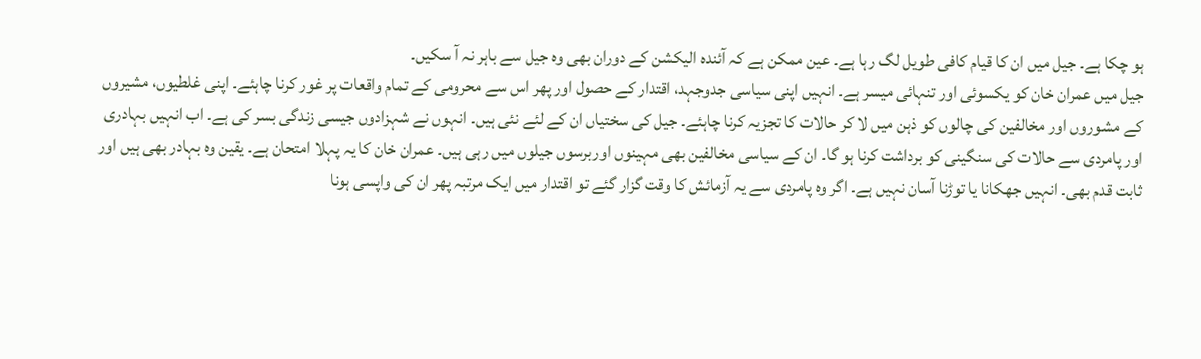ہو چکا ہے۔ جیل میں ان کا قیام کافی طویل لگ رہا ہے۔ عین ممکن ہے کہ آئندہ الیکشن کے دوران بھی وہ جیل سے باہر نہ آ سکیں۔
جیل میں عمران خان کو یکسوئی اور تنہائی میسر ہے۔ انہیں اپنی سیاسی جدوجہد، اقتدار کے حصول اور پھر اس سے محرومی کے تمام واقعات پر غور کرنا چاہئے۔ اپنی غلطیوں، مشیروں کے مشوروں اور مخالفین کی چالوں کو ذہن میں لا کر حالات کا تجزیہ کرنا چاہئے۔ جیل کی سختیاں ان کے لئے نئی ہیں۔ انہوں نے شہزادوں جیسی زندگی بسر کی ہے۔ اب انہیں بہادری اور پامردی سے حالات کی سنگینی کو برداشت کرنا ہو گا۔ ان کے سیاسی مخالفین بھی مہینوں اوربرسوں جیلوں میں رہی ہیں۔ عمران خان کا یہ پہلا امتحان ہے۔ یقین وہ بہادر بھی ہیں اور ثابت قدم بھی۔ انہیں جھکانا یا توڑنا آسان نہیں ہے۔ اگر وہ پامردی سے یہ آزمائش کا وقت گزار گئے تو اقتدار میں ایک مرتبہ پھر ان کی واپسی ہونا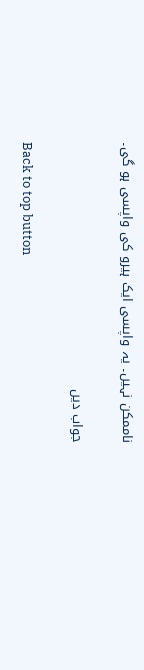ناممکن نہیں۔ یہ واپسی ایک ہیرو کی واپسی ہو گی۔

جواب دیں

Back to top button